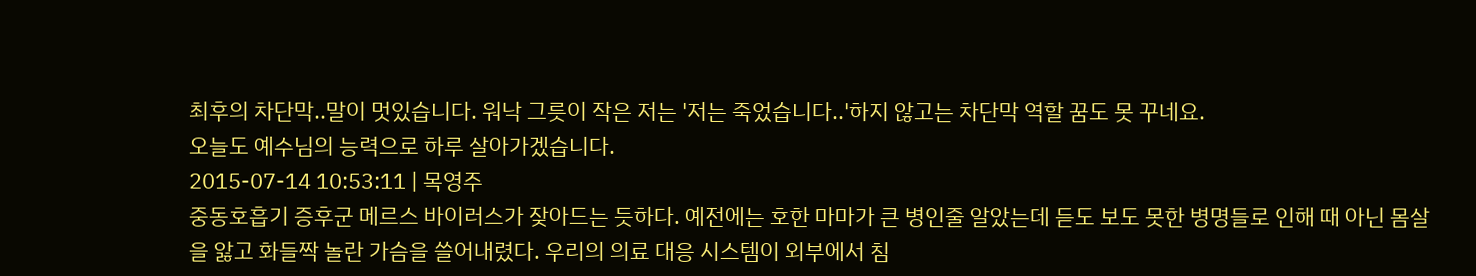최후의 차단막..말이 멋있습니다. 워낙 그릇이 작은 저는 '저는 죽었습니다..'하지 않고는 차단막 역할 꿈도 못 꾸네요.
오늘도 예수님의 능력으로 하루 살아가겠습니다.
2015-07-14 10:53:11 | 목영주
중동호흡기 증후군 메르스 바이러스가 잦아드는 듯하다. 예전에는 호한 마마가 큰 병인줄 알았는데 듣도 보도 못한 병명들로 인해 때 아닌 몸살을 앓고 화들짝 놀란 가슴을 쓸어내렸다. 우리의 의료 대응 시스템이 외부에서 침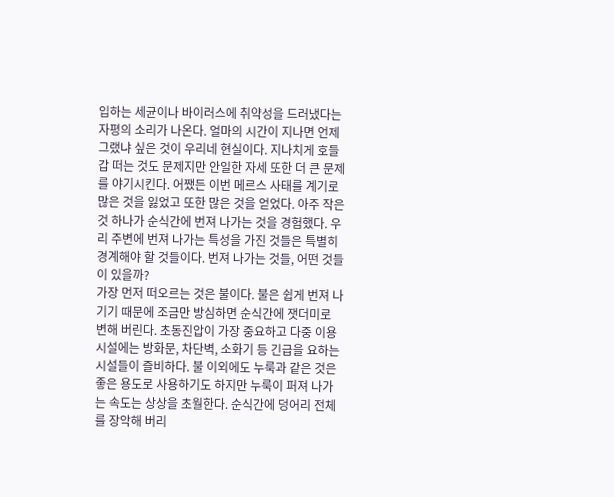입하는 세균이나 바이러스에 취약성을 드러냈다는 자평의 소리가 나온다. 얼마의 시간이 지나면 언제 그랬냐 싶은 것이 우리네 현실이다. 지나치게 호들갑 떠는 것도 문제지만 안일한 자세 또한 더 큰 문제를 야기시킨다. 어쨌든 이번 메르스 사태를 계기로 많은 것을 잃었고 또한 많은 것을 얻었다. 아주 작은 것 하나가 순식간에 번져 나가는 것을 경험했다. 우리 주변에 번져 나가는 특성을 가진 것들은 특별히 경계해야 할 것들이다. 번져 나가는 것들, 어떤 것들이 있을까?
가장 먼저 떠오르는 것은 불이다. 불은 쉽게 번져 나기기 때문에 조금만 방심하면 순식간에 잿더미로 변해 버린다. 초동진압이 가장 중요하고 다중 이용시설에는 방화문, 차단벽, 소화기 등 긴급을 요하는 시설들이 즐비하다. 불 이외에도 누룩과 같은 것은 좋은 용도로 사용하기도 하지만 누룩이 퍼져 나가는 속도는 상상을 초월한다. 순식간에 덩어리 전체를 장악해 버리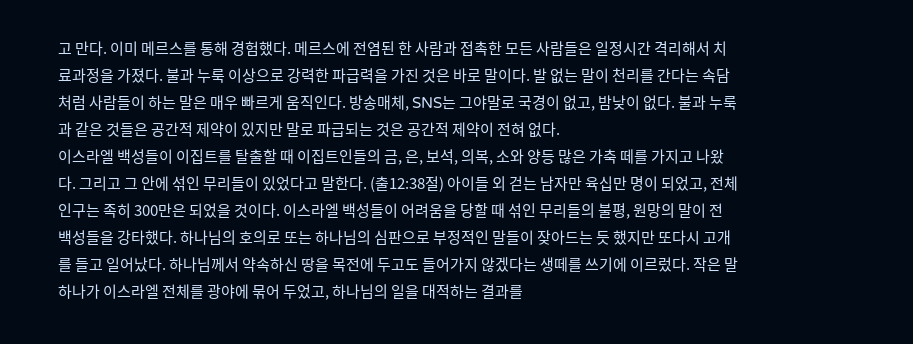고 만다. 이미 메르스를 통해 경험했다. 메르스에 전염된 한 사람과 접촉한 모든 사람들은 일정시간 격리해서 치료과정을 가졌다. 불과 누룩 이상으로 강력한 파급력을 가진 것은 바로 말이다. 발 없는 말이 천리를 간다는 속담처럼 사람들이 하는 말은 매우 빠르게 움직인다. 방송매체, SNS는 그야말로 국경이 없고, 밤낮이 없다. 불과 누룩과 같은 것들은 공간적 제약이 있지만 말로 파급되는 것은 공간적 제약이 전혀 없다.
이스라엘 백성들이 이집트를 탈출할 때 이집트인들의 금, 은, 보석, 의복, 소와 양등 많은 가축 떼를 가지고 나왔다. 그리고 그 안에 섞인 무리들이 있었다고 말한다. (출12:38절) 아이들 외 걷는 남자만 육십만 명이 되었고, 전체 인구는 족히 300만은 되었을 것이다. 이스라엘 백성들이 어려움을 당할 때 섞인 무리들의 불평, 원망의 말이 전 백성들을 강타했다. 하나님의 호의로 또는 하나님의 심판으로 부정적인 말들이 잦아드는 듯 했지만 또다시 고개를 들고 일어났다. 하나님께서 약속하신 땅을 목전에 두고도 들어가지 않겠다는 생떼를 쓰기에 이르렀다. 작은 말 하나가 이스라엘 전체를 광야에 묶어 두었고, 하나님의 일을 대적하는 결과를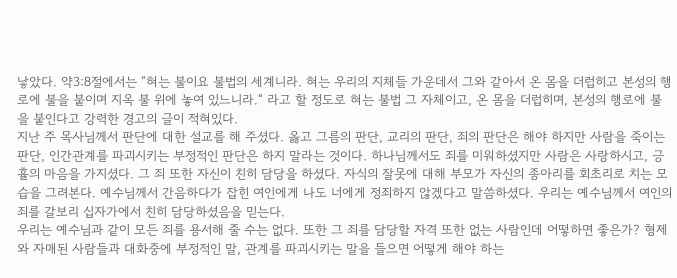낳았다. 약3:8절에서는 “혀는 불이요 불법의 세계니라. 혀는 우리의 지체들 가운데서 그와 같아서 온 몸을 더럽히고 본성의 행로에 불을 붙이며 지옥 불 위에 놓여 있느니라.“ 라고 할 정도로 혀는 불법 그 자체이고, 온 몸을 더럽히며, 본성의 행로에 불을 붙인다고 강력한 경고의 글이 적혀있다.
지난 주 목사님께서 판단에 대한 설교를 해 주셨다. 옳고 그름의 판단, 교리의 판단, 죄의 판단은 해야 하지만 사람을 죽이는 판단, 인간관계를 파괴시키는 부정적인 판단은 하지 말라는 것이다. 하나님께서도 죄를 미워하셨지만 사람은 사랑하시고, 긍휼의 마음을 가지셨다. 그 죄 또한 자신이 친히 담당을 하셨다. 자식의 잘못에 대해 부모가 자신의 종아리를 회초리로 치는 모습을 그려본다. 예수님께서 간음하다가 잡힌 여인에게 나도 너에게 정죄하지 않겠다고 말씀하셨다. 우리는 예수님께서 여인의 죄를 갈보리 십자가에서 친히 담당하셨음을 믿는다.
우리는 예수님과 같이 모든 죄를 용서해 줄 수는 없다. 또한 그 죄를 담당할 자격 또한 없는 사람인데 어떻하면 좋은가? 형제와 자매된 사람들과 대화중에 부정적인 말, 관계를 파괴시키는 말을 들으면 어떻게 해야 하는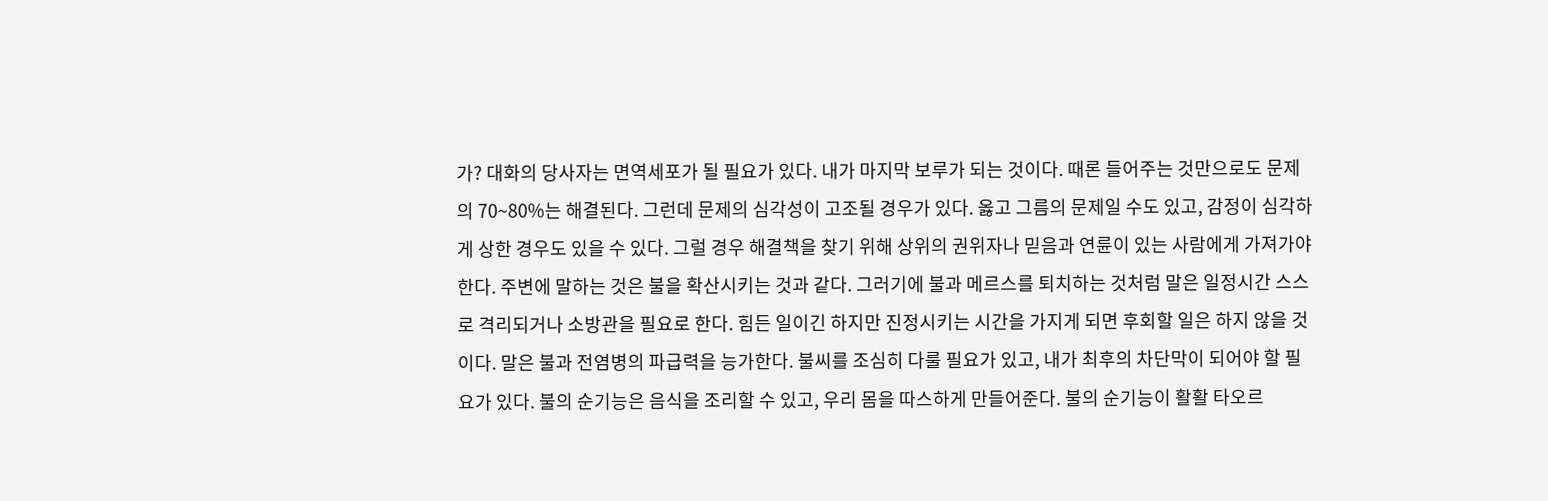가? 대화의 당사자는 면역세포가 될 필요가 있다. 내가 마지막 보루가 되는 것이다. 때론 들어주는 것만으로도 문제의 70~80%는 해결된다. 그런데 문제의 심각성이 고조될 경우가 있다. 옳고 그름의 문제일 수도 있고, 감정이 심각하게 상한 경우도 있을 수 있다. 그럴 경우 해결책을 찾기 위해 상위의 권위자나 믿음과 연륜이 있는 사람에게 가져가야 한다. 주변에 말하는 것은 불을 확산시키는 것과 같다. 그러기에 불과 메르스를 퇴치하는 것처럼 말은 일정시간 스스로 격리되거나 소방관을 필요로 한다. 힘든 일이긴 하지만 진정시키는 시간을 가지게 되면 후회할 일은 하지 않을 것이다. 말은 불과 전염병의 파급력을 능가한다. 불씨를 조심히 다룰 필요가 있고, 내가 최후의 차단막이 되어야 할 필요가 있다. 불의 순기능은 음식을 조리할 수 있고, 우리 몸을 따스하게 만들어준다. 불의 순기능이 활활 타오르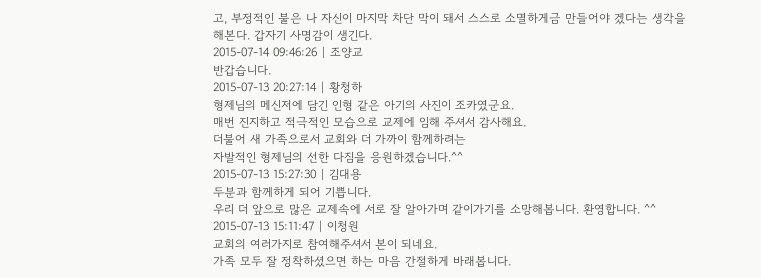고, 부정적인 불은 나 자신이 마지막 차단 막이 돼서 스스로 소멸하게금 만들어야 겠다는 생각을 해본다. 갑자기 사명감이 생긴다.
2015-07-14 09:46:26 | 조양교
반갑습니다.
2015-07-13 20:27:14 | 황청하
형제님의 메신저에 담긴 인형 같은 아기의 사진이 조카였군요.
매번 진지하고 적극적인 모습으로 교제에 임해 주셔서 감사해요.
더불어 새 가족으로서 교회와 더 가까이 함께하려는
자발적인 형제님의 선한 다짐을 응원하겠습니다.^^
2015-07-13 15:27:30 | 김대용
두분과 함께하게 되어 기쁩니다.
우리 더 앞으로 많은 교제속에 서로 잘 알아가며 같이가기를 소망해봅니다. 환영합니다. ^^
2015-07-13 15:11:47 | 이청원
교회의 여러가지로 참여해주셔서 본이 되네요.
가족 모두 잘 정착하셨으면 하는 마음 간절하게 바래봅니다.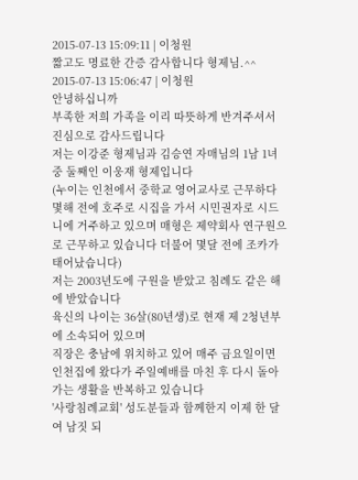2015-07-13 15:09:11 | 이청원
짧고도 명료한 간증 감사합니다 형제님.^^
2015-07-13 15:06:47 | 이청원
안녕하십니까
부족한 저희 가족을 이리 따뜻하게 반겨주셔서 진심으로 감사드립니다
저는 이강준 형제님과 김승연 자매님의 1남 1녀 중 둘째인 이웅재 형제입니다
(누이는 인천에서 중학교 영어교사로 근무하다 몇해 전에 호주로 시집을 가서 시민권자로 시드니에 거주하고 있으며 매형은 제약회사 연구원으로 근무하고 있습니다 더불어 몇달 전에 조카가 태어났습니다)
저는 2003년도에 구원을 받았고 침례도 같은 해에 받았습니다
육신의 나이는 36살(80년생)로 현재 제 2청년부에 소속되어 있으며
직장은 충남에 위치하고 있어 매주 금요일이면 인천집에 왔다가 주일예배를 마친 후 다시 돌아가는 생활을 반복하고 있습니다
'사랑침례교회' 성도분들과 함께한지 이제 한 달여 남짓 되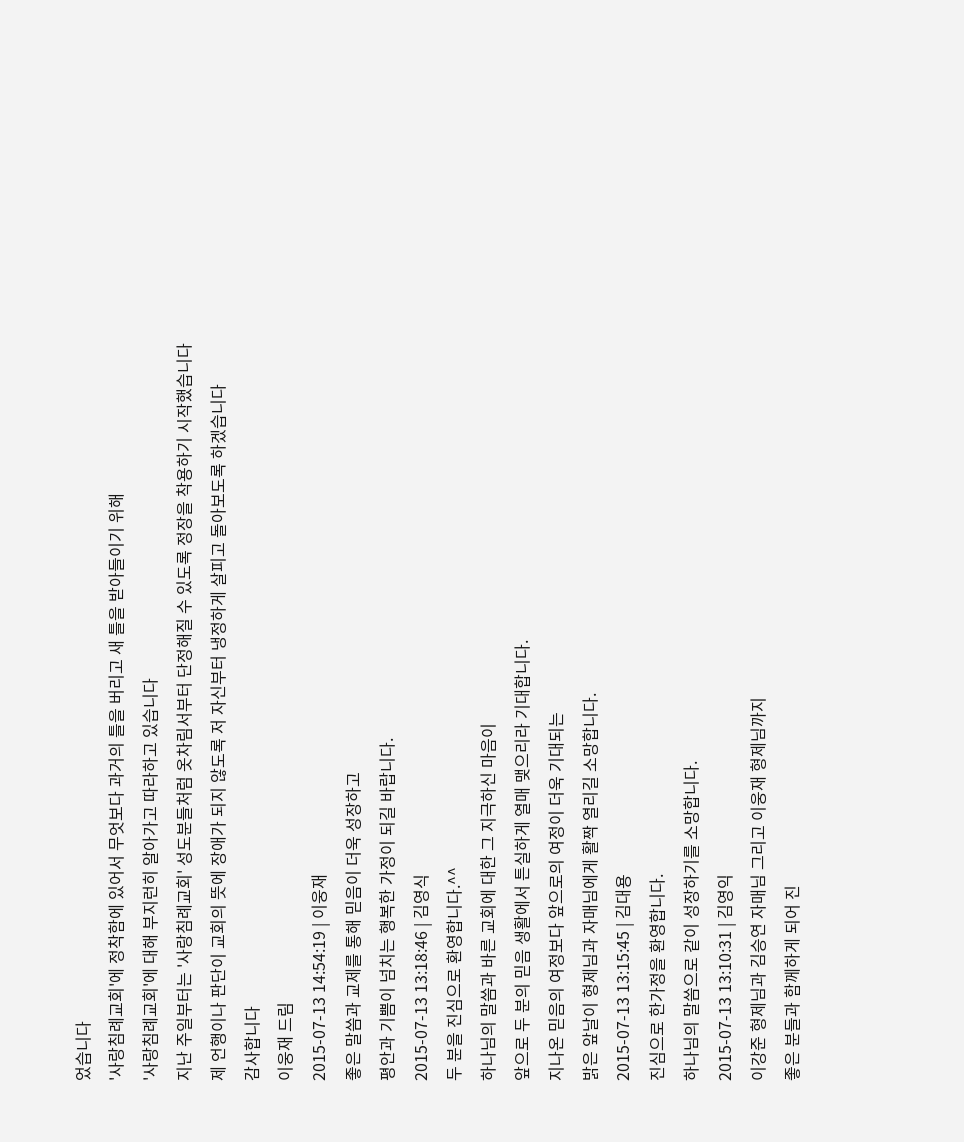었습니다
'사랑침례교회'에 정착함에 있어서 무엇보다 과거의 틀을 버리고 새 틀을 받아들이기 위해
'사랑침례교회'에 대해 부지런히 알아가고 따라하고 있습니다
지난 주일부터는 '사랑침례교회' 성도분들처럼 옷차림서부터 단정해질 수 있도록 정장을 착용하기 시작했습니다
제 언행이나 판단이 교회의 뜻에 장애가 되지 않도록 저 자신부터 냉정하게 살피고 돌아보도록 하겠습니다
감사합니다
이웅재 드림
2015-07-13 14:54:19 | 이웅재
좋은 말씀과 교제를 통해 믿음이 더욱 성장하고
평안과 기쁨이 넘치는 행복한 가정이 되길 바랍니다.
2015-07-13 13:18:46 | 김영식
두 분을 진심으로 환영합니다.^^
하나님의 말씀과 바른 교회에 대한 그 지극하신 마음이
앞으로 두 분의 믿음 생활에서 튼실하게 열매 맺으리라 기대합니다.
지나온 믿음의 여정보다 앞으로의 여정이 더욱 기대되는
밝은 앞날이 형제님과 자매님에게 활짝 열리길 소망합니다.
2015-07-13 13:15:45 | 김대용
진심으로 한가정을 환영합니다.
하나님의 말씀으로 같이 성장하기를 소망합니다.
2015-07-13 13:10:31 | 김영익
이강준 형제님과 김승연 자매님 그리고 이웅재 형제님까지
좋은 분들과 함께하게 되어 진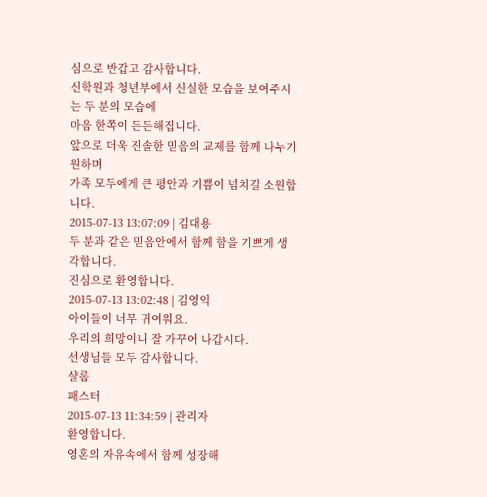심으로 반갑고 감사합니다.
신학원과 청년부에서 신실한 모습을 보여주시는 두 분의 모습에
마음 한쪽이 든든해집니다.
앞으로 더욱 진솔한 믿음의 교제를 함께 나누기 원하며
가족 모두에게 큰 평안과 기쁨이 넘치길 소원합니다.
2015-07-13 13:07:09 | 김대용
두 분과 같은 믿음안에서 함께 함을 기쁘게 생각합니다.
진심으로 환영합니다.
2015-07-13 13:02:48 | 김영익
아이들이 너무 귀여워요.
우리의 희망이니 잘 가꾸어 나갑시다.
선생님들 모두 감사합니다.
샬롬
패스터
2015-07-13 11:34:59 | 관리자
환영합니다.
영혼의 자유속에서 함께 성장해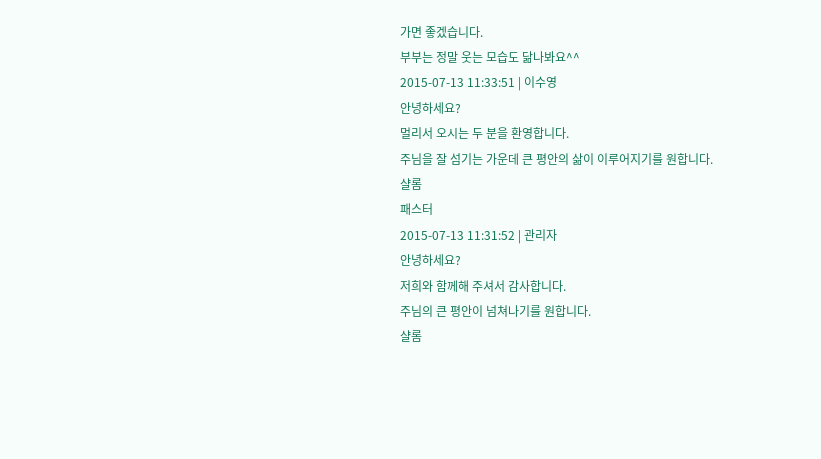가면 좋겠습니다.
부부는 정말 웃는 모습도 닮나봐요^^
2015-07-13 11:33:51 | 이수영
안녕하세요?
멀리서 오시는 두 분을 환영합니다.
주님을 잘 섬기는 가운데 큰 평안의 삶이 이루어지기를 원합니다.
샬롬
패스터
2015-07-13 11:31:52 | 관리자
안녕하세요?
저희와 함께해 주셔서 감사합니다.
주님의 큰 평안이 넘쳐나기를 원합니다.
샬롬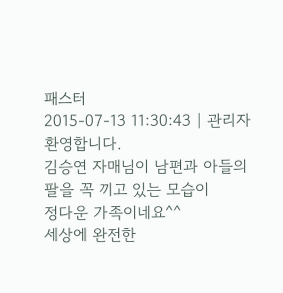패스터
2015-07-13 11:30:43 | 관리자
환영합니다.
김승연 자매님이 남편과 아들의 팔을 꼭 끼고 있는 모습이
정다운 가족이네요^^
세상에 완전한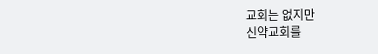교회는 없지만
신약교회를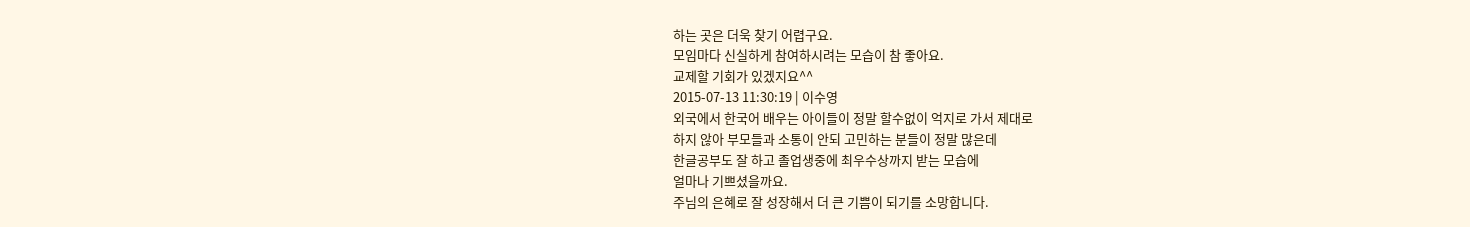하는 곳은 더욱 찾기 어렵구요.
모임마다 신실하게 참여하시려는 모습이 참 좋아요.
교제할 기회가 있겠지요^^
2015-07-13 11:30:19 | 이수영
외국에서 한국어 배우는 아이들이 정말 할수없이 억지로 가서 제대로
하지 않아 부모들과 소통이 안되 고민하는 분들이 정말 많은데
한글공부도 잘 하고 졸업생중에 최우수상까지 받는 모습에
얼마나 기쁘셨을까요.
주님의 은혜로 잘 성장해서 더 큰 기쁨이 되기를 소망합니다.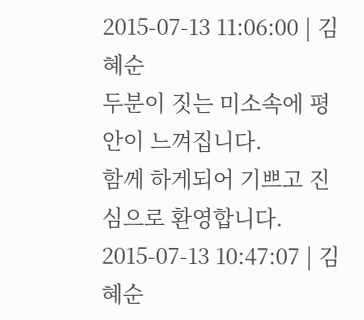2015-07-13 11:06:00 | 김혜순
두분이 짓는 미소속에 평안이 느껴집니다.
함께 하게되어 기쁘고 진심으로 환영합니다.
2015-07-13 10:47:07 | 김혜순